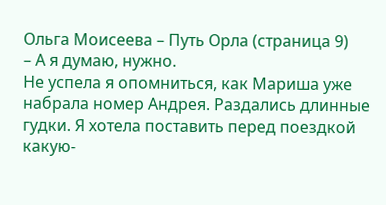Ольга Моисеева – Путь Орла (страница 9)
– А я думаю, нужно.
Не успела я опомниться, как Мариша уже набрала номер Андрея. Раздались длинные гудки. Я хотела поставить перед поездкой какую-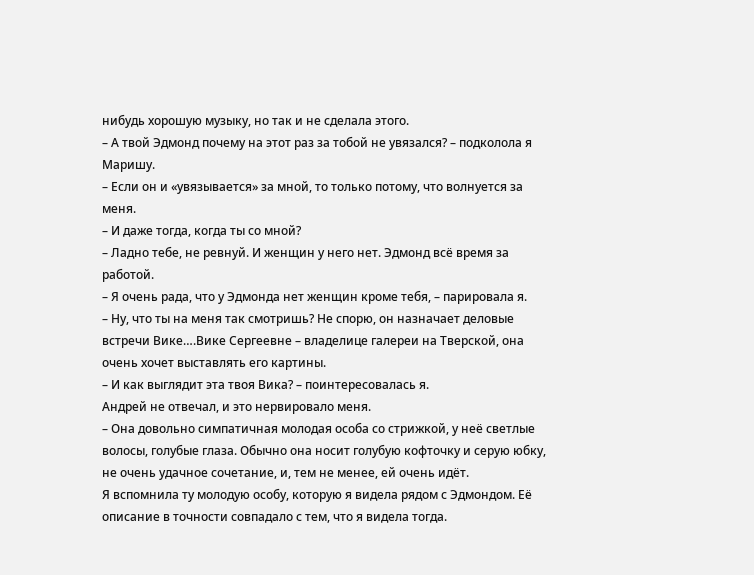нибудь хорошую музыку, но так и не сделала этого.
– А твой Эдмонд почему на этот раз за тобой не увязался? – подколола я Маришу.
– Если он и «увязывается» за мной, то только потому, что волнуется за меня.
– И даже тогда, когда ты со мной?
– Ладно тебе, не ревнуй. И женщин у него нет. Эдмонд всё время за работой.
– Я очень рада, что у Эдмонда нет женщин кроме тебя, – парировала я.
– Ну, что ты на меня так смотришь? Не спорю, он назначает деловые встречи Вике….Вике Сергеевне – владелице галереи на Тверской, она очень хочет выставлять его картины.
– И как выглядит эта твоя Вика? – поинтересовалась я.
Андрей не отвечал, и это нервировало меня.
– Она довольно симпатичная молодая особа со стрижкой, у неё светлые волосы, голубые глаза. Обычно она носит голубую кофточку и серую юбку, не очень удачное сочетание, и, тем не менее, ей очень идёт.
Я вспомнила ту молодую особу, которую я видела рядом с Эдмондом. Её описание в точности совпадало с тем, что я видела тогда.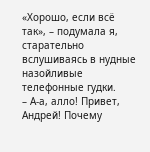«Хорошо, если всё так», – подумала я, старательно вслушиваясь в нудные назойливые телефонные гудки.
– А-а, алло! Привет, Андрей! Почему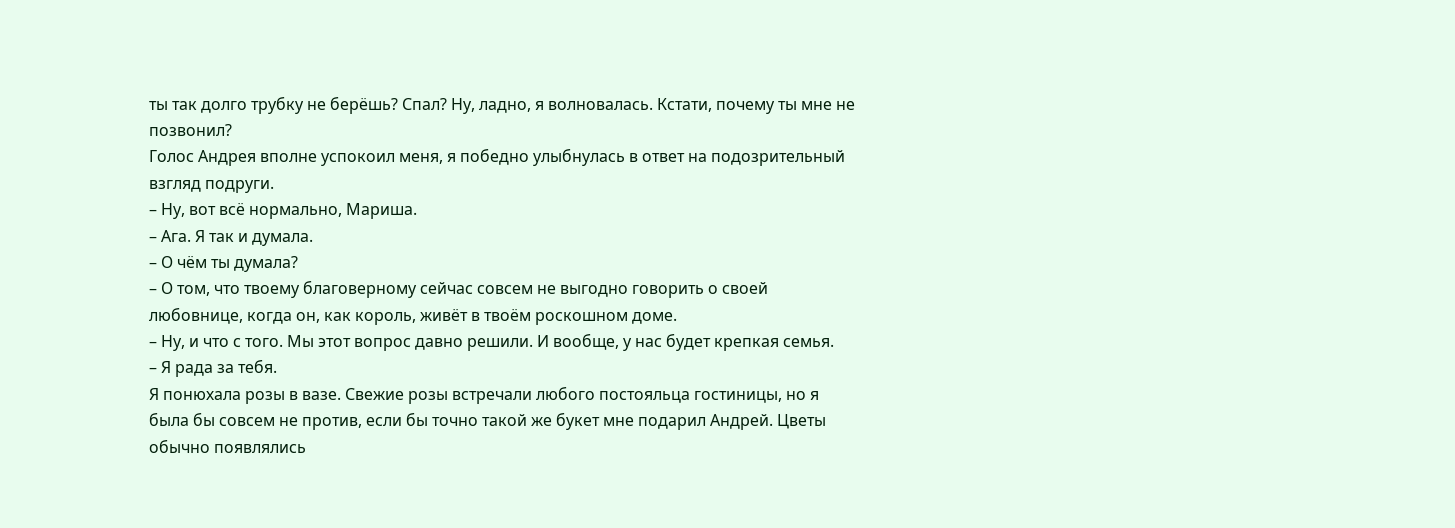ты так долго трубку не берёшь? Спал? Ну, ладно, я волновалась. Кстати, почему ты мне не позвонил?
Голос Андрея вполне успокоил меня, я победно улыбнулась в ответ на подозрительный взгляд подруги.
– Ну, вот всё нормально, Мариша.
– Ага. Я так и думала.
– О чём ты думала?
– О том, что твоему благоверному сейчас совсем не выгодно говорить о своей любовнице, когда он, как король, живёт в твоём роскошном доме.
– Ну, и что с того. Мы этот вопрос давно решили. И вообще, у нас будет крепкая семья.
– Я рада за тебя.
Я понюхала розы в вазе. Свежие розы встречали любого постояльца гостиницы, но я была бы совсем не против, если бы точно такой же букет мне подарил Андрей. Цветы обычно появлялись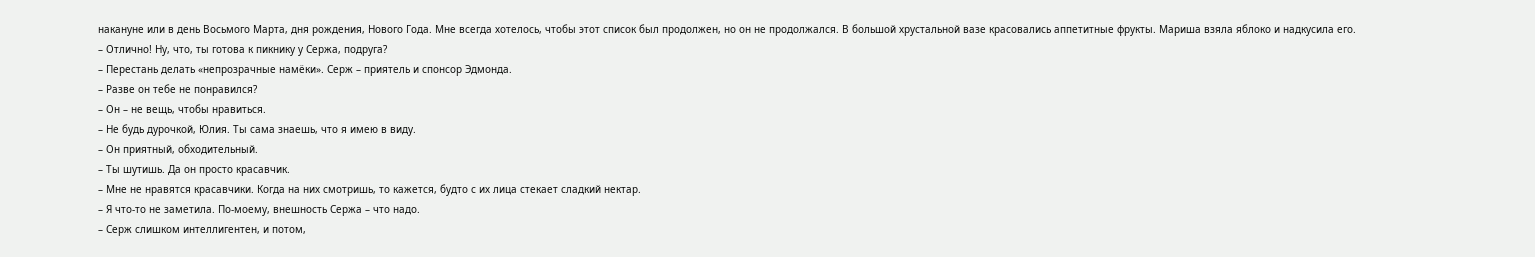накануне или в день Восьмого Марта, дня рождения, Нового Года. Мне всегда хотелось, чтобы этот список был продолжен, но он не продолжался. В большой хрустальной вазе красовались аппетитные фрукты. Мариша взяла яблоко и надкусила его.
– Отлично! Ну, что, ты готова к пикнику у Сержа, подруга?
– Перестань делать «непрозрачные намёки». Серж – приятель и спонсор Эдмонда.
– Разве он тебе не понравился?
– Он – не вещь, чтобы нравиться.
– Не будь дурочкой, Юлия. Ты сама знаешь, что я имею в виду.
– Он приятный, обходительный.
– Ты шутишь. Да он просто красавчик.
– Мне не нравятся красавчики. Когда на них смотришь, то кажется, будто с их лица стекает сладкий нектар.
– Я что-то не заметила. По-моему, внешность Сержа – что надо.
– Серж слишком интеллигентен, и потом,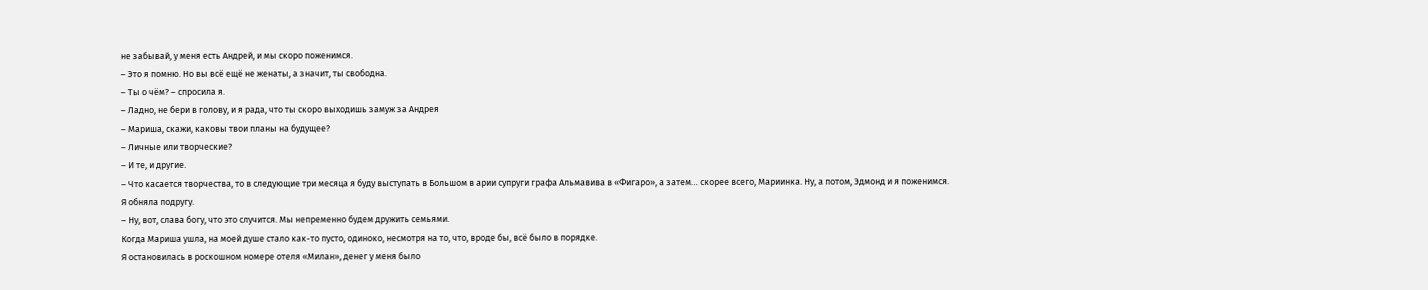не забывай, у меня есть Андрей, и мы скоро поженимся.
– Это я помню. Но вы всё ещё не женаты, а значит, ты свободна.
– Ты о чём? – спросила я.
– Ладно, не бери в голову, и я рада, что ты скоро выходишь замуж за Андрея
– Мариша, скажи, каковы твои планы на будущее?
– Личные или творческие?
– И те, и другие.
– Что касается творчества, то в следующие три месяца я буду выступать в Большом в арии супруги графа Альмавива в «Фигаро», а затем… скорее всего, Мариинка. Ну, а потом, Эдмонд и я поженимся.
Я обняла подругу.
– Ну, вот, слава богу, что это случится. Мы непременно будем дружить семьями.
Когда Мариша ушла, на моей душе стало как-то пусто, одиноко, несмотря на то, что, вроде бы, всё было в порядке.
Я остановилась в роскошном номере отеля «Милан», денег у меня было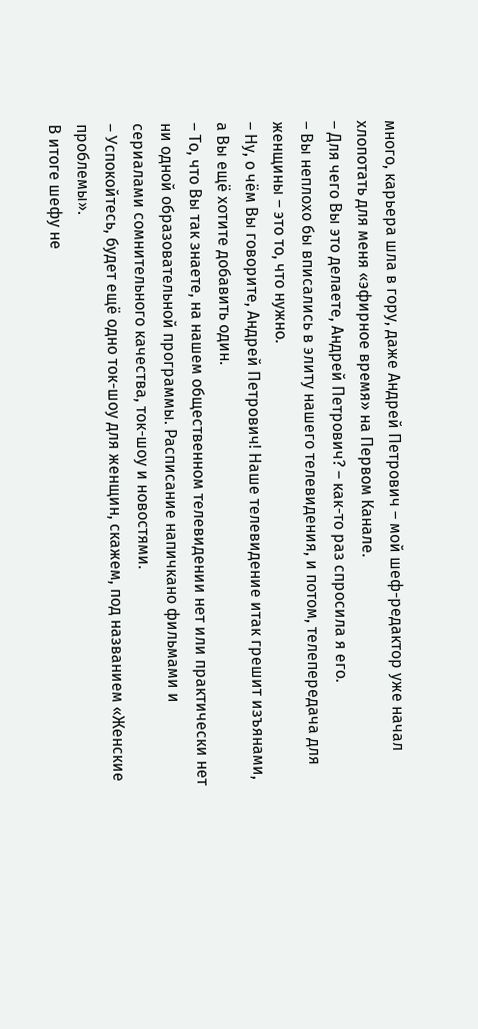много, карьера шла в гору, даже Андрей Петрович – мой шеф-редактор уже начал хлопотать для меня «эфирное время» на Первом Канале.
– Для чего Вы это делаете, Андрей Петрович? – как-то раз спросила я его.
– Вы неплохо бы вписались в элиту нашего телевидения, и потом, телепередача для женщины – это то, что нужно.
– Ну, о чём Вы говорите, Андрей Петрович! Наше телевидение итак грешит изъянами, а Вы ещё хотите добавить один.
– То, что Вы так знаете, на нашем общественном телевидении нет или практически нет ни одной образовательной программы. Расписание напичкано фильмами и сериалами сомнительного качества, ток-шоу и новостями.
– Успокойтесь, будет ещё одно ток-шоу для женщин, скажем, под названием «Женские проблемы».
В итоге шефу не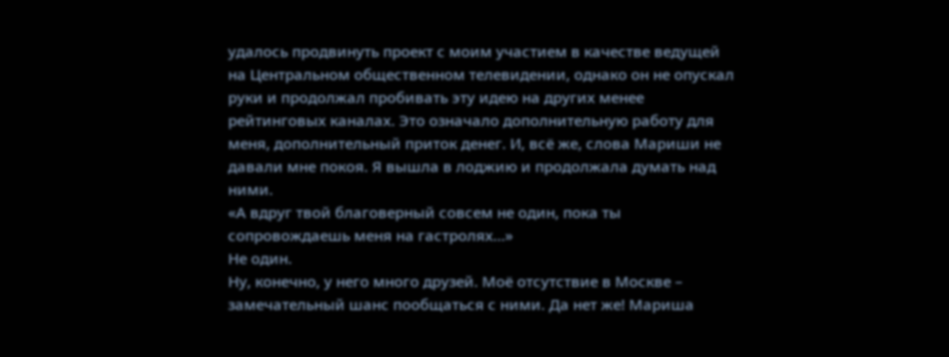удалось продвинуть проект с моим участием в качестве ведущей на Центральном общественном телевидении, однако он не опускал руки и продолжал пробивать эту идею на других менее рейтинговых каналах. Это означало дополнительную работу для меня, дополнительный приток денег. И, всё же, слова Мариши не давали мне покоя. Я вышла в лоджию и продолжала думать над ними.
«А вдруг твой благоверный совсем не один, пока ты сопровождаешь меня на гастролях…»
Не один.
Ну, конечно, у него много друзей. Моё отсутствие в Москве – замечательный шанс пообщаться с ними. Да нет же! Мариша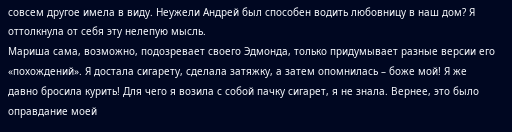совсем другое имела в виду. Неужели Андрей был способен водить любовницу в наш дом? Я оттолкнула от себя эту нелепую мысль.
Мариша сама, возможно, подозревает своего Эдмонда, только придумывает разные версии его «похождений». Я достала сигарету, сделала затяжку, а затем опомнилась – боже мой! Я же давно бросила курить! Для чего я возила с собой пачку сигарет, я не знала. Вернее, это было оправдание моей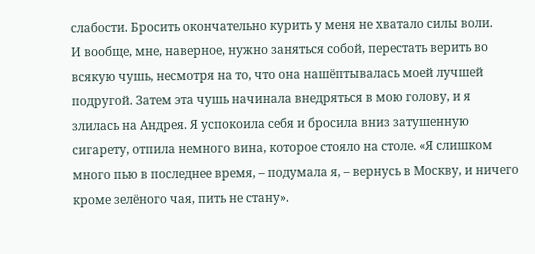слабости. Бросить окончательно курить у меня не хватало силы воли.
И вообще, мне, наверное, нужно заняться собой, перестать верить во всякую чушь, несмотря на то, что она нашёптывалась моей лучшей подругой. Затем эта чушь начинала внедряться в мою голову, и я злилась на Андрея. Я успокоила себя и бросила вниз затушенную сигарету, отпила немного вина, которое стояло на столе. «Я слишком много пью в последнее время, – подумала я, – вернусь в Москву, и ничего кроме зелёного чая, пить не стану».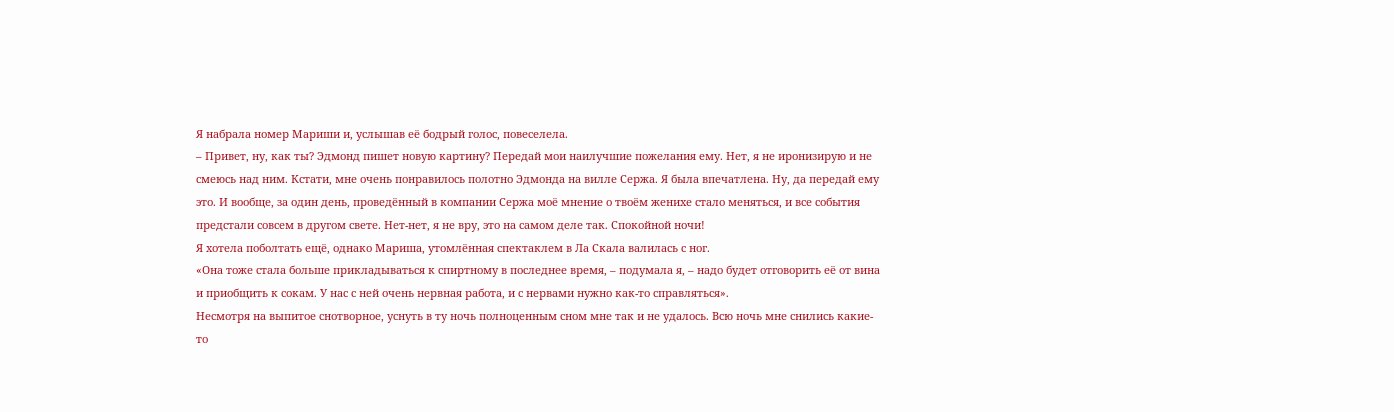Я набрала номер Мариши и, услышав её бодрый голос, повеселела.
– Привет, ну, как ты? Эдмонд пишет новую картину? Передай мои наилучшие пожелания ему. Нет, я не иронизирую и не смеюсь над ним. Кстати, мне очень понравилось полотно Эдмонда на вилле Сержа. Я была впечатлена. Ну, да передай ему это. И вообще, за один день, проведённый в компании Сержа моё мнение о твоём женихе стало меняться, и все события предстали совсем в другом свете. Нет-нет, я не вру, это на самом деле так. Спокойной ночи!
Я хотела поболтать ещё, однако Мариша, утомлённая спектаклем в Ла Скала валилась с ног.
«Она тоже стала больше прикладываться к спиртному в последнее время, – подумала я, – надо будет отговорить её от вина и приобщить к сокам. У нас с ней очень нервная работа, и с нервами нужно как-то справляться».
Несмотря на выпитое снотворное, уснуть в ту ночь полноценным сном мне так и не удалось. Всю ночь мне снились какие-то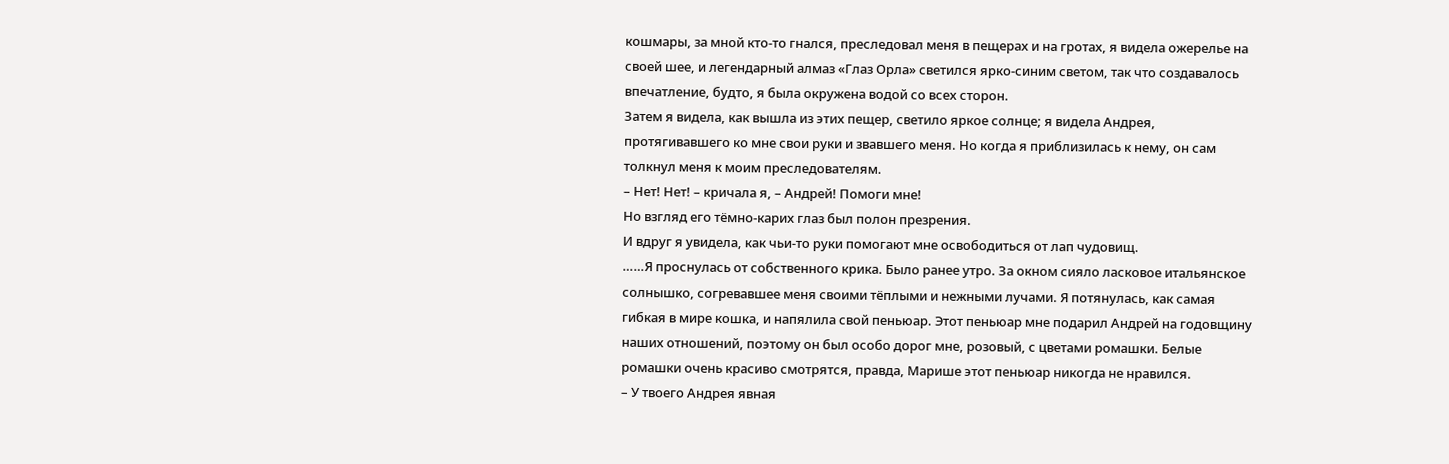кошмары, за мной кто-то гнался, преследовал меня в пещерах и на гротах, я видела ожерелье на своей шее, и легендарный алмаз «Глаз Орла» светился ярко-синим светом, так что создавалось впечатление, будто, я была окружена водой со всех сторон.
Затем я видела, как вышла из этих пещер, светило яркое солнце; я видела Андрея, протягивавшего ко мне свои руки и звавшего меня. Но когда я приблизилась к нему, он сам толкнул меня к моим преследователям.
– Нет! Нет! – кричала я, – Андрей! Помоги мне!
Но взгляд его тёмно-карих глаз был полон презрения.
И вдруг я увидела, как чьи-то руки помогают мне освободиться от лап чудовищ.
……Я проснулась от собственного крика. Было ранее утро. За окном сияло ласковое итальянское солнышко, согревавшее меня своими тёплыми и нежными лучами. Я потянулась, как самая гибкая в мире кошка, и напялила свой пеньюар. Этот пеньюар мне подарил Андрей на годовщину наших отношений, поэтому он был особо дорог мне, розовый, с цветами ромашки. Белые ромашки очень красиво смотрятся, правда, Марише этот пеньюар никогда не нравился.
– У твоего Андрея явная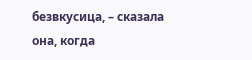безвкусица, – сказала она, когда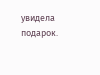увидела подарок.